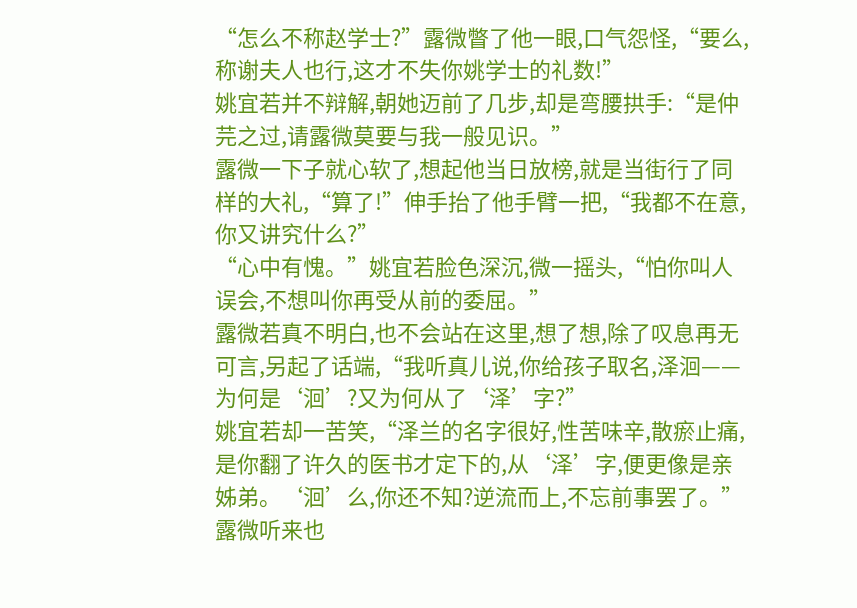“怎么不称赵学士?”露微瞥了他一眼,口气怨怪,“要么,称谢夫人也行,这才不失你姚学士的礼数!”
姚宜若并不辩解,朝她迈前了几步,却是弯腰拱手:“是仲芫之过,请露微莫要与我一般见识。”
露微一下子就心软了,想起他当日放榜,就是当街行了同样的大礼,“算了!”伸手抬了他手臂一把,“我都不在意,你又讲究什么?”
“心中有愧。”姚宜若脸色深沉,微一摇头,“怕你叫人误会,不想叫你再受从前的委屈。”
露微若真不明白,也不会站在这里,想了想,除了叹息再无可言,另起了话端,“我听真儿说,你给孩子取名,泽洄——为何是‘洄’?又为何从了‘泽’字?”
姚宜若却一苦笑,“泽兰的名字很好,性苦味辛,散瘀止痛,是你翻了许久的医书才定下的,从‘泽’字,便更像是亲姊弟。‘洄’么,你还不知?逆流而上,不忘前事罢了。”
露微听来也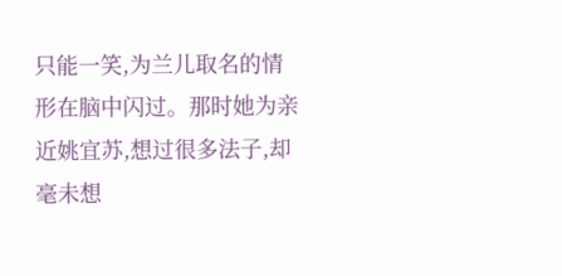只能一笑,为兰儿取名的情形在脑中闪过。那时她为亲近姚宜苏,想过很多法子,却毫未想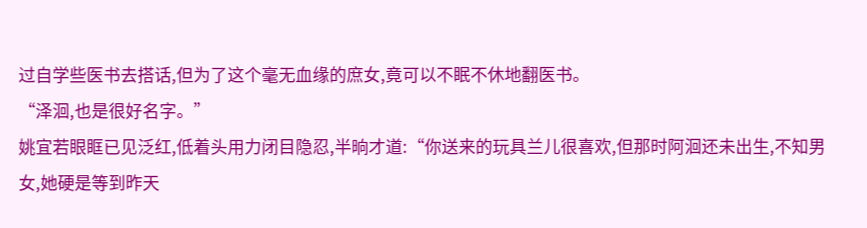过自学些医书去搭话,但为了这个毫无血缘的庶女,竟可以不眠不休地翻医书。
“泽洄,也是很好名字。”
姚宜若眼眶已见泛红,低着头用力闭目隐忍,半晌才道:“你送来的玩具兰儿很喜欢,但那时阿洄还未出生,不知男女,她硬是等到昨天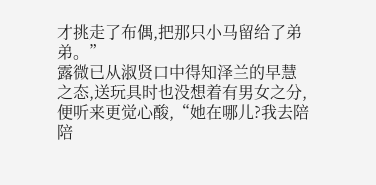才挑走了布偶,把那只小马留给了弟弟。”
露微已从淑贤口中得知泽兰的早慧之态,送玩具时也没想着有男女之分,便听来更觉心酸,“她在哪儿?我去陪陪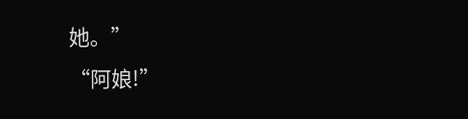她。”
“阿娘!”